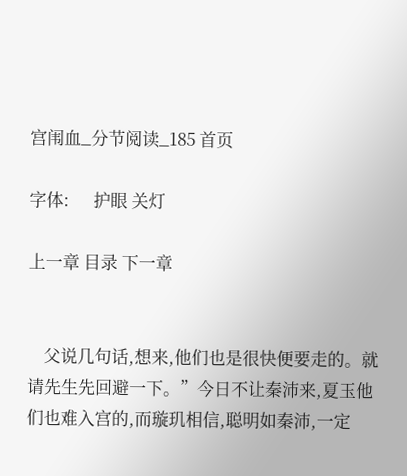宫闱血_分节阅读_185 首页

字体:      护眼 关灯

上一章 目录 下一章


    父说几句话,想来,他们也是很快便要走的。就请先生先回避一下。”今日不让秦沛来,夏玉他们也难入宫的,而璇玑相信,聪明如秦沛,一定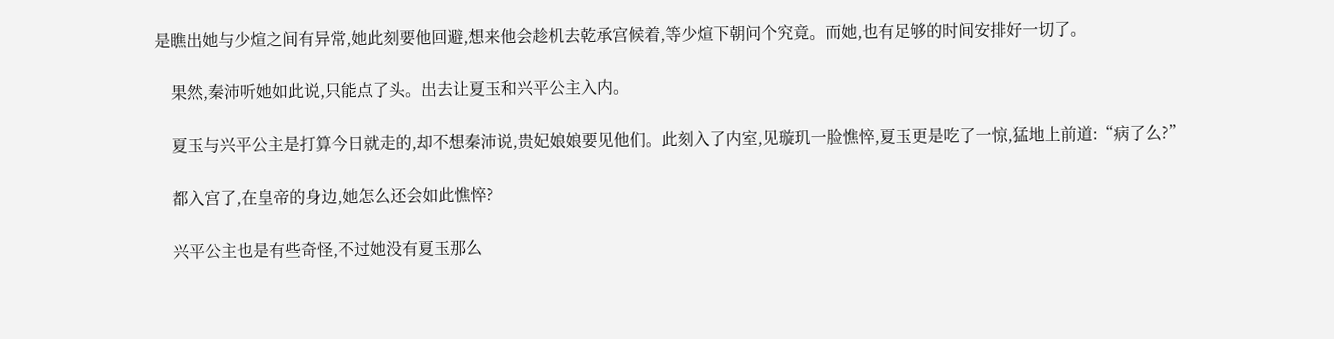是瞧出她与少煊之间有异常,她此刻要他回避,想来他会趁机去乾承宫候着,等少煊下朝问个究竟。而她,也有足够的时间安排好一切了。

    果然,秦沛听她如此说,只能点了头。出去让夏玉和兴平公主入内。

    夏玉与兴平公主是打算今日就走的,却不想秦沛说,贵妃娘娘要见他们。此刻入了内室,见璇玑一脸憔悴,夏玉更是吃了一惊,猛地上前道:“病了么?”

    都入宫了,在皇帝的身边,她怎么还会如此憔悴?

    兴平公主也是有些奇怪,不过她没有夏玉那么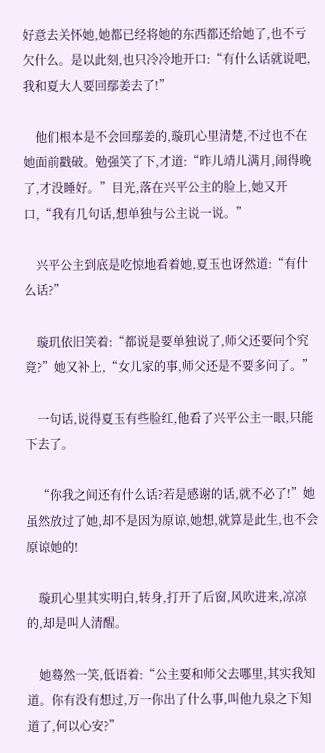好意去关怀她,她都已经将她的东西都还给她了,也不亏欠什么。是以此刻,也只冷冷地开口:“有什么话就说吧,我和夏大人要回鄢姜去了!”

    他们根本是不会回鄢姜的,璇玑心里清楚,不过也不在她面前戳破。勉强笑了下,才道:“昨儿靖儿满月,闹得晚了,才没睡好。”目光,落在兴平公主的脸上,她又开口,“我有几句话,想单独与公主说一说。”

    兴平公主到底是吃惊地看着她,夏玉也讶然道:“有什么话?”

    璇玑依旧笑着:“都说是要单独说了,师父还要问个究竟?”她又补上,“女儿家的事,师父还是不要多问了。”

    一句话,说得夏玉有些脸红,他看了兴平公主一眼,只能下去了。

    “你我之间还有什么话?若是感谢的话,就不必了!”她虽然放过了她,却不是因为原谅,她想,就算是此生,也不会原谅她的!

    璇玑心里其实明白,转身,打开了后窗,风吹进来,凉凉的,却是叫人清醒。

    她蓦然一笑,低语着:“公主要和师父去哪里,其实我知道。你有没有想过,万一你出了什么事,叫他九泉之下知道了,何以心安?”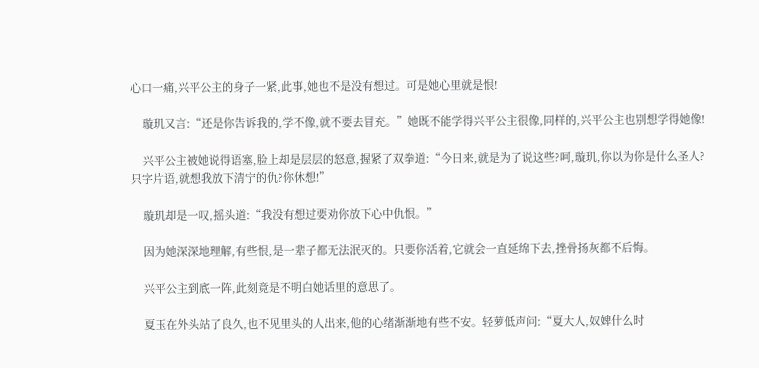心口一痛,兴平公主的身子一紧,此事,她也不是没有想过。可是她心里就是恨!

    璇玑又言:“还是你告诉我的,学不像,就不要去冒充。”她既不能学得兴平公主很像,同样的,兴平公主也别想学得她像!

    兴平公主被她说得语塞,脸上却是层层的怒意,握紧了双拳道:“今日来,就是为了说这些?呵,璇玑,你以为你是什么圣人?只字片语,就想我放下清宁的仇?你休想!”

    璇玑却是一叹,摇头道:“我没有想过要劝你放下心中仇恨。”

    因为她深深地理解,有些恨,是一辈子都无法泯灭的。只要你活着,它就会一直延绵下去,挫骨扬灰都不后悔。

    兴平公主到底一阵,此刻竟是不明白她话里的意思了。

    夏玉在外头站了良久,也不见里头的人出来,他的心绪渐渐地有些不安。轻萝低声问:“夏大人,奴婢什么时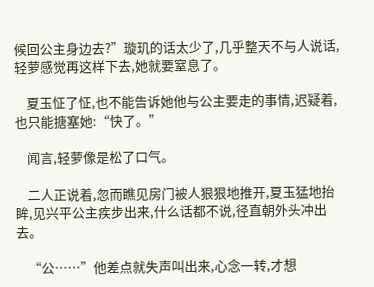候回公主身边去?”璇玑的话太少了,几乎整天不与人说话,轻萝感觉再这样下去,她就要窒息了。

    夏玉怔了怔,也不能告诉她他与公主要走的事情,迟疑着,也只能搪塞她:“快了。”

    闻言,轻萝像是松了口气。

    二人正说着,忽而瞧见房门被人狠狠地推开,夏玉猛地抬眸,见兴平公主疾步出来,什么话都不说,径直朝外头冲出去。

    “公……”他差点就失声叫出来,心念一转,才想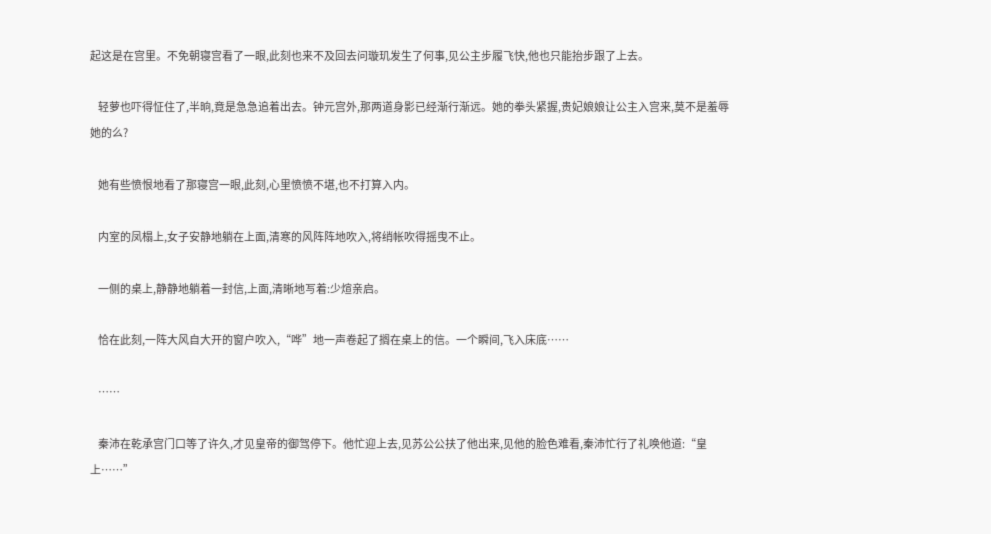起这是在宫里。不免朝寝宫看了一眼,此刻也来不及回去问璇玑发生了何事,见公主步履飞快,他也只能抬步跟了上去。

    轻萝也吓得怔住了,半晌,竟是急急追着出去。钟元宫外,那两道身影已经渐行渐远。她的拳头紧握,贵妃娘娘让公主入宫来,莫不是羞辱她的么?

    她有些愤恨地看了那寝宫一眼,此刻,心里愤愤不堪,也不打算入内。

    内室的凤榻上,女子安静地躺在上面,清寒的风阵阵地吹入,将绡帐吹得摇曳不止。

    一侧的桌上,静静地躺着一封信,上面,清晰地写着:少煊亲启。

    恰在此刻,一阵大风自大开的窗户吹入,“哗”地一声卷起了搁在桌上的信。一个瞬间,飞入床底……

    ……

    秦沛在乾承宫门口等了许久,才见皇帝的御驾停下。他忙迎上去,见苏公公扶了他出来,见他的脸色难看,秦沛忙行了礼唤他道:“皇上……”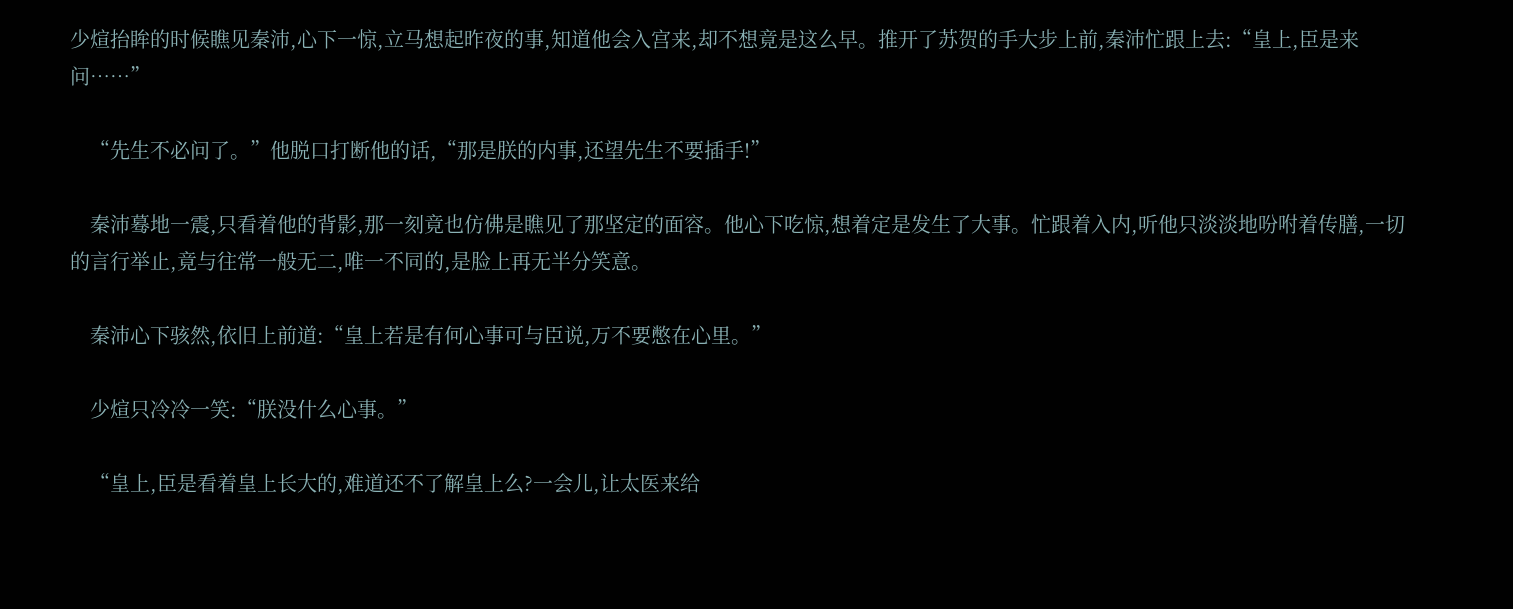少煊抬眸的时候瞧见秦沛,心下一惊,立马想起昨夜的事,知道他会入宫来,却不想竟是这么早。推开了苏贺的手大步上前,秦沛忙跟上去:“皇上,臣是来问……”

    “先生不必问了。”他脱口打断他的话,“那是朕的内事,还望先生不要插手!”

    秦沛蓦地一震,只看着他的背影,那一刻竟也仿佛是瞧见了那坚定的面容。他心下吃惊,想着定是发生了大事。忙跟着入内,听他只淡淡地吩咐着传膳,一切的言行举止,竟与往常一般无二,唯一不同的,是脸上再无半分笑意。

    秦沛心下骇然,依旧上前道:“皇上若是有何心事可与臣说,万不要憋在心里。”

    少煊只冷冷一笑:“朕没什么心事。”

    “皇上,臣是看着皇上长大的,难道还不了解皇上么?一会儿,让太医来给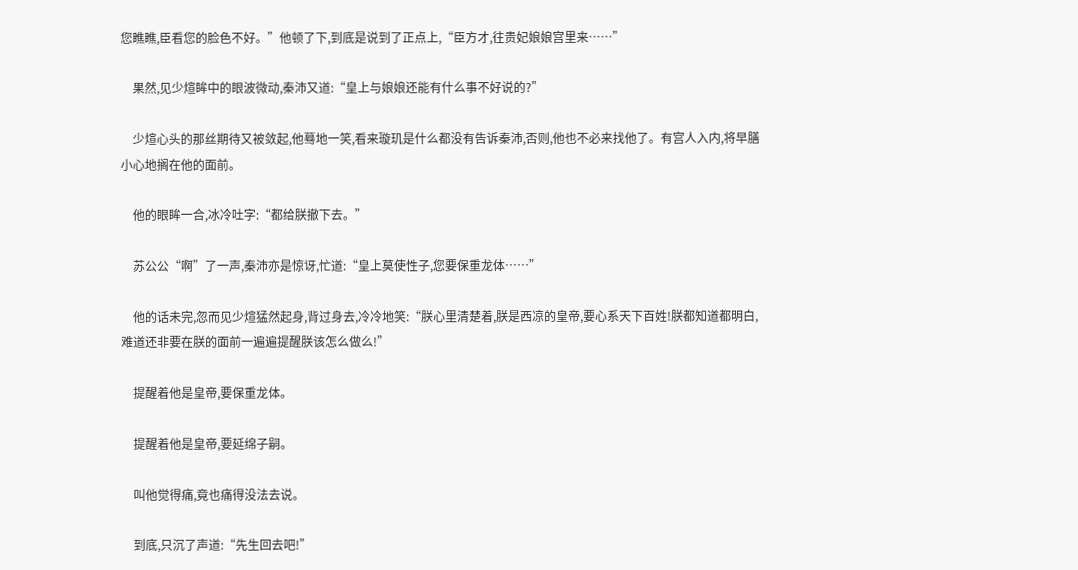您瞧瞧,臣看您的脸色不好。”他顿了下,到底是说到了正点上,“臣方才,往贵妃娘娘宫里来……”

    果然,见少煊眸中的眼波微动,秦沛又道:“皇上与娘娘还能有什么事不好说的?”

    少煊心头的那丝期待又被敛起,他蓦地一笑,看来璇玑是什么都没有告诉秦沛,否则,他也不必来找他了。有宫人入内,将早膳小心地搁在他的面前。

    他的眼眸一合,冰冷吐字:“都给朕撤下去。”

    苏公公“啊”了一声,秦沛亦是惊讶,忙道:“皇上莫使性子,您要保重龙体……”

    他的话未完,忽而见少煊猛然起身,背过身去,冷冷地笑:“朕心里清楚着,朕是西凉的皇帝,要心系天下百姓!朕都知道都明白,难道还非要在朕的面前一遍遍提醒朕该怎么做么!”

    提醒着他是皇帝,要保重龙体。

    提醒着他是皇帝,要延绵子嗣。

    叫他觉得痛,竟也痛得没法去说。

    到底,只沉了声道:“先生回去吧!”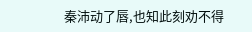秦沛动了唇,也知此刻劝不得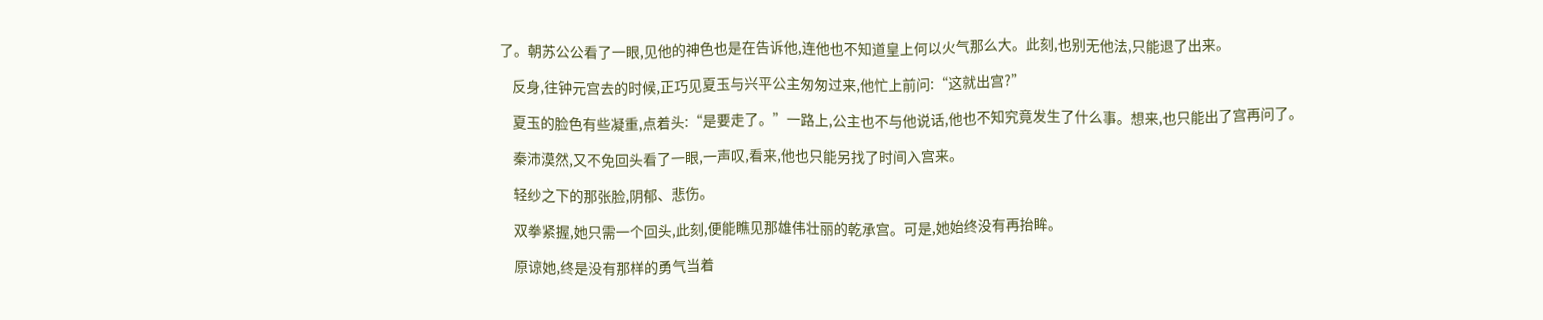了。朝苏公公看了一眼,见他的神色也是在告诉他,连他也不知道皇上何以火气那么大。此刻,也别无他法,只能退了出来。

    反身,往钟元宫去的时候,正巧见夏玉与兴平公主匆匆过来,他忙上前问:“这就出宫?”

    夏玉的脸色有些凝重,点着头:“是要走了。”一路上,公主也不与他说话,他也不知究竟发生了什么事。想来,也只能出了宫再问了。

    秦沛漠然,又不免回头看了一眼,一声叹,看来,他也只能另找了时间入宫来。

    轻纱之下的那张脸,阴郁、悲伤。

    双拳紧握,她只需一个回头,此刻,便能瞧见那雄伟壮丽的乾承宫。可是,她始终没有再抬眸。

    原谅她,终是没有那样的勇气当着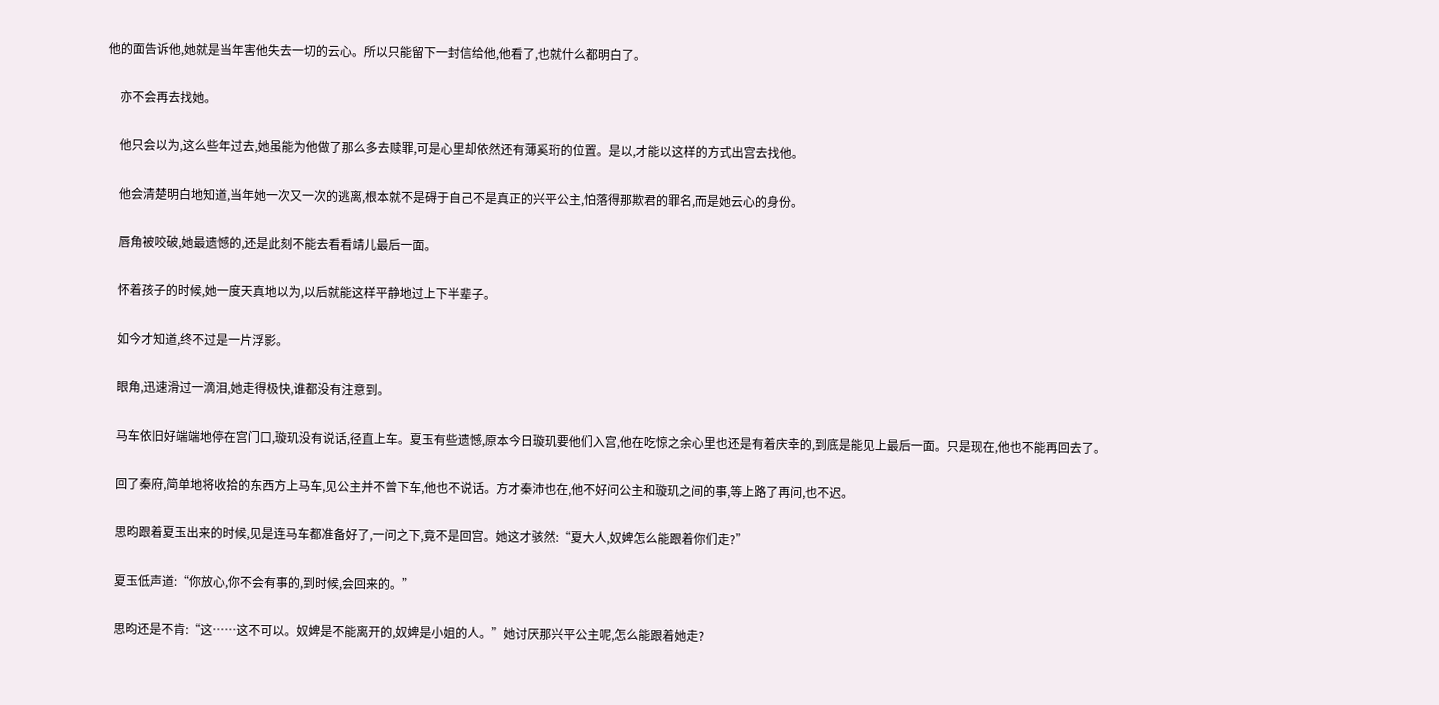他的面告诉他,她就是当年害他失去一切的云心。所以只能留下一封信给他,他看了,也就什么都明白了。

    亦不会再去找她。

    他只会以为,这么些年过去,她虽能为他做了那么多去赎罪,可是心里却依然还有薄奚珩的位置。是以,才能以这样的方式出宫去找他。

    他会清楚明白地知道,当年她一次又一次的逃离,根本就不是碍于自己不是真正的兴平公主,怕落得那欺君的罪名,而是她云心的身份。

    唇角被咬破,她最遗憾的,还是此刻不能去看看靖儿最后一面。

    怀着孩子的时候,她一度天真地以为,以后就能这样平静地过上下半辈子。

    如今才知道,终不过是一片浮影。

    眼角,迅速滑过一滴泪,她走得极快,谁都没有注意到。

    马车依旧好端端地停在宫门口,璇玑没有说话,径直上车。夏玉有些遗憾,原本今日璇玑要他们入宫,他在吃惊之余心里也还是有着庆幸的,到底是能见上最后一面。只是现在,他也不能再回去了。

    回了秦府,简单地将收拾的东西方上马车,见公主并不曾下车,他也不说话。方才秦沛也在,他不好问公主和璇玑之间的事,等上路了再问,也不迟。

    思昀跟着夏玉出来的时候,见是连马车都准备好了,一问之下,竟不是回宫。她这才骇然:“夏大人,奴婢怎么能跟着你们走?”

    夏玉低声道:“你放心,你不会有事的,到时候,会回来的。”

    思昀还是不肯:“这……这不可以。奴婢是不能离开的,奴婢是小姐的人。”她讨厌那兴平公主呢,怎么能跟着她走?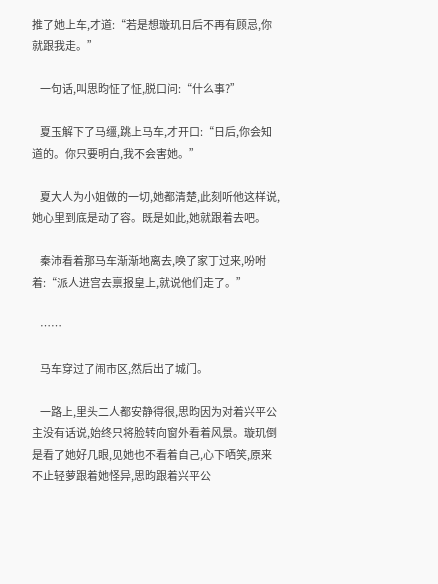推了她上车,才道:“若是想璇玑日后不再有顾忌,你就跟我走。”

    一句话,叫思昀怔了怔,脱口问:“什么事?”

    夏玉解下了马缰,跳上马车,才开口:“日后,你会知道的。你只要明白,我不会害她。”

    夏大人为小姐做的一切,她都清楚,此刻听他这样说,她心里到底是动了容。既是如此,她就跟着去吧。

    秦沛看着那马车渐渐地离去,唤了家丁过来,吩咐着:“派人进宫去禀报皇上,就说他们走了。”

    ……

    马车穿过了闹市区,然后出了城门。

    一路上,里头二人都安静得很,思昀因为对着兴平公主没有话说,始终只将脸转向窗外看着风景。璇玑倒是看了她好几眼,见她也不看着自己,心下哂笑,原来不止轻萝跟着她怪异,思昀跟着兴平公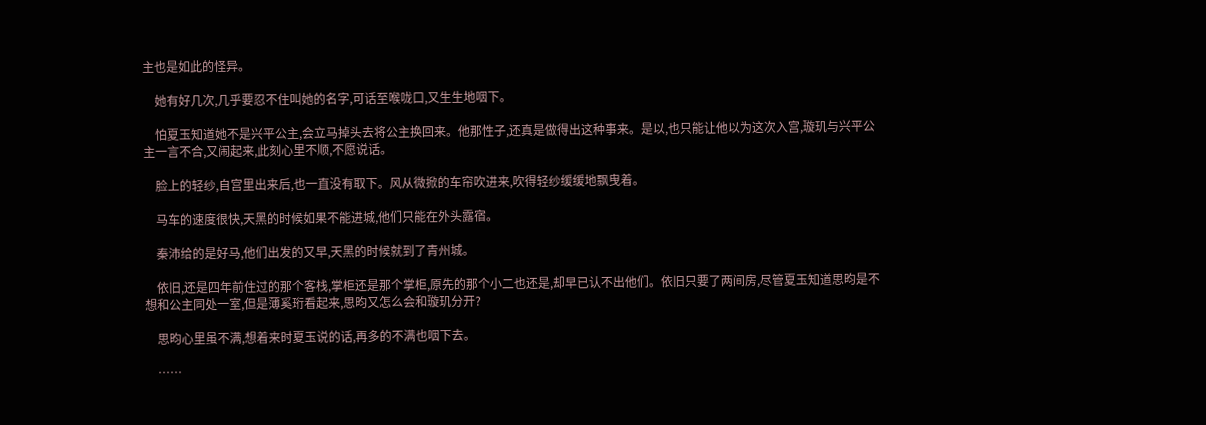主也是如此的怪异。

    她有好几次,几乎要忍不住叫她的名字,可话至喉咙口,又生生地咽下。

    怕夏玉知道她不是兴平公主,会立马掉头去将公主换回来。他那性子,还真是做得出这种事来。是以,也只能让他以为这次入宫,璇玑与兴平公主一言不合,又闹起来,此刻心里不顺,不愿说话。

    脸上的轻纱,自宫里出来后,也一直没有取下。风从微掀的车帘吹进来,吹得轻纱缓缓地飘曳着。

    马车的速度很快,天黑的时候如果不能进城,他们只能在外头露宿。

    秦沛给的是好马,他们出发的又早,天黑的时候就到了青州城。

    依旧,还是四年前住过的那个客栈,掌柜还是那个掌柜,原先的那个小二也还是,却早已认不出他们。依旧只要了两间房,尽管夏玉知道思昀是不想和公主同处一室,但是薄奚珩看起来,思昀又怎么会和璇玑分开?

    思昀心里虽不满,想着来时夏玉说的话,再多的不满也咽下去。

    ……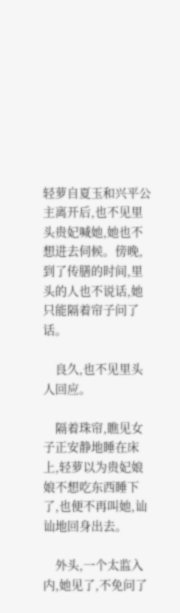轻萝自夏玉和兴平公主离开后,也不见里头贵妃喊她,她也不想进去伺候。傍晚,到了传膳的时间,里头的人也不说话,她只能隔着帘子问了话。

    良久,也不见里头人回应。

    隔着珠帘,瞧见女子正安静地睡在床上,轻萝以为贵妃娘娘不想吃东西睡下了,也便不再叫她,讪讪地回身出去。

    外头,一个太监入内,她见了,不免问了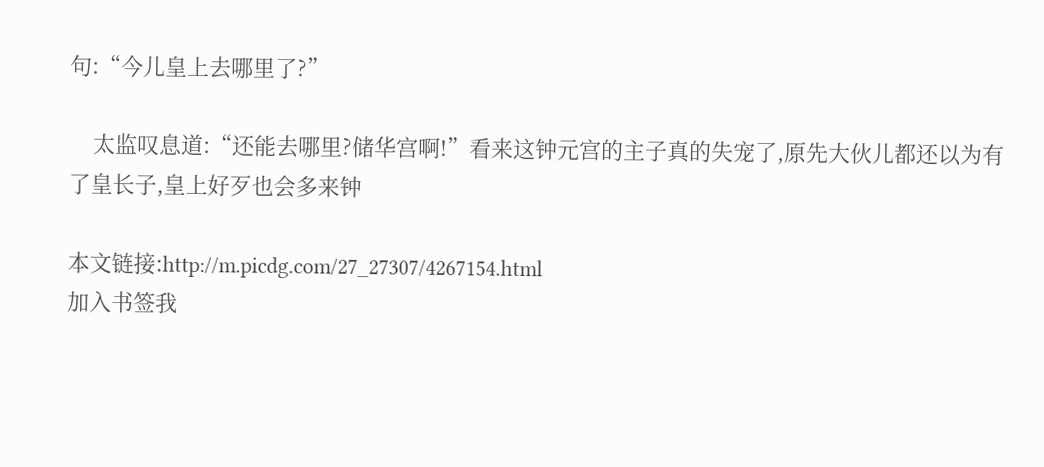句:“今儿皇上去哪里了?”

    太监叹息道:“还能去哪里?储华宫啊!”看来这钟元宫的主子真的失宠了,原先大伙儿都还以为有了皇长子,皇上好歹也会多来钟

本文链接:http://m.picdg.com/27_27307/4267154.html
加入书签我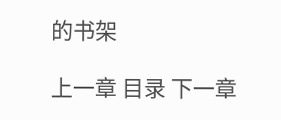的书架

上一章 目录 下一章